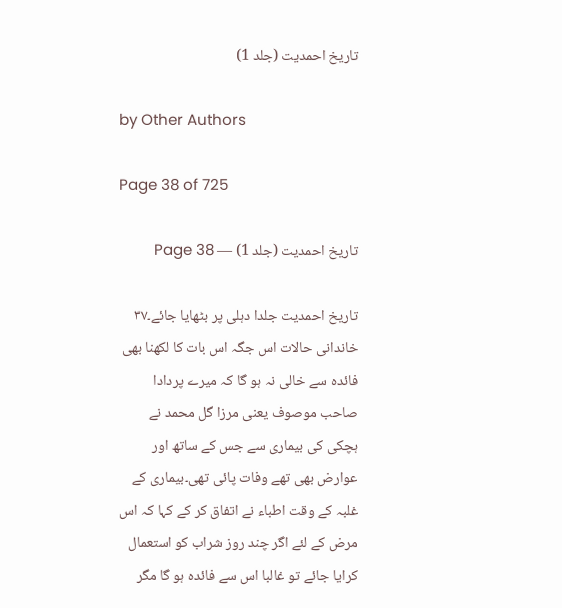تاریخ احمدیت (جلد 1)

by Other Authors

Page 38 of 725

تاریخ احمدیت (جلد 1) — Page 38

تاریخ احمدیت جلدا دہلی پر بٹھایا جائے۔۳۷ خاندانی حالات اس جگہ اس بات کا لکھنا بھی فائدہ سے خالی نہ ہو گا کہ میرے پردادا صاحب موصوف یعنی مرزا گل محمد نے ہچکی کی بیماری سے جس کے ساتھ اور عوارض بھی تھے وفات پائی تھی۔بیماری کے غلبہ کے وقت اطباء نے اتفاق کر کے کہا کہ اس مرض کے لئے اگر چند روز شراب کو استعمال کرایا جائے تو غالبا اس سے فائدہ ہو گا مگر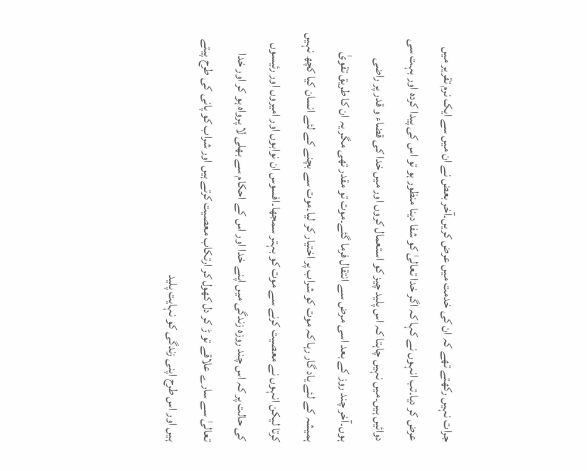جرات نہیں رکھتے تھے کہ ان کی خدمت میں عرض کریں۔آخر بعض نے ان میں سے ایک نرم تقریر میں عرض کر دیا۔تب انہوں نے کہا کہ اگر خدا تعالیٰ کو شفا دینا منظور ہو تو اس کی پیدا کردہ اور بہت سی دوائیں ہیں۔میں نہیں چاہتا کہ اس پلید چیز کو استعمال کروں اور میں خدا کی قضاء و قدر پر راضی ہوں۔آخر چند روز کے بعد اسی مرض سے انتقال فرما گئے۔موت تو مقدر تھی مگر یہ ان کا طریق تقویٰ ہمیشہ کے لئے یاد گار رہا کہ موت کو شراب پر اختیار کر لیا۔موت سے بچنے کے لئے انسان کیا کچھ نہیں کرتا لیکن انہوں نے معصیت کرنے سے موت کو بہتر سمجھا۔افسوس ان نوابوں اور امیروں اور رئیسوں کی حالت پر کہ اس چند روزہ زندگی میں اپنے خدا اور اس کے احکام سے بھلی لا پرواہ ہو کر اور خدا تعالیٰ سے سارے علاقے تو ڑ کر دل کھول کر ارتکاب معصیت کرتے ہیں اور شراب کو پانی کی طرح پیتے ہیں اور اس طرح اپنی زندگی کو نہایت پلید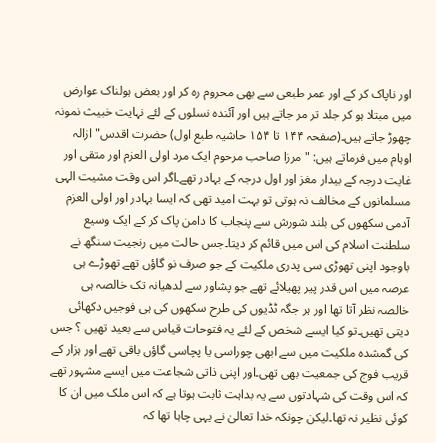اور ناپاک کر کے اور عمر طبعی سے بھی محروم رہ کر اور بعض ہولناک عوارض میں مبتلا ہو کر جلد تر مر جاتے ہیں اور آئندہ نسلوں کے لئے نہایت خبیث نمونہ چھوڑ جاتے ہیں۔(صفحہ ۱۴۴ تا ۱۵۴ حاشیہ طبع اول) حضرت اقدس" ازالہ اوہام میں فرماتے ہیں: " مرزا صاحب مرحوم ایک مرد اولی العزم اور متقی اور غایت درجہ کے بیدار مغز اور اول درجہ کے بہادر تھے۔اگر اس وقت مشیت الہی مسلمانوں کے مخالف نہ ہوتی تو بہت امید تھی کہ ایسا بہادر اور اولی العزم آدمی سکھوں کی بلند شورش سے پنجاب کا دامن پاک کر کے ایک وسیع سلطنت اسلام کی اس میں قائم کر دیتا۔جس حالت میں رنجیت سنگھ نے باوجود اپنی تھوڑی سی پدری ملکیت کے جو صرف نو گاؤں تھے تھوڑے ہی عرصہ میں اس قدر پیر پھیلائے تھے جو پشاور سے لدھیانہ تک خالصہ ہی خالصہ نظر آتا تھا اور ہر جگہ ٹڈیوں کی طرح سکھوں کی ہی فوجیں دکھائی دیتی تھیں۔تو کیا ایسے شخص کے لئے یہ فتوحات قیاس سے بعید تھیں ؟ جس کی گمشدہ ملکیت میں سے ابھی چوراسی یا پچاسی گاؤں باقی تھے اور ہزار کے قریب فوج کی جمعیت بھی تھی۔اور اپنی ذاتی شجاعت میں ایسے مشہور تھے کہ اس وقت کی شہادتوں سے یہ بداہت ثابت ہوتا ہے کہ اس ملک میں ان کا کوئی نظیر نہ تھا۔لیکن چونکہ خدا تعالیٰ نے یہی چاہا تھا کہ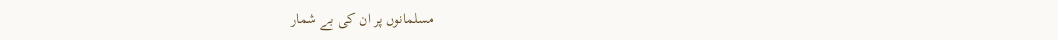مسلمانوں پر ان کی بے شمار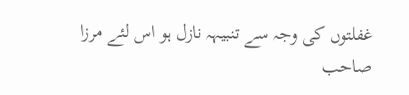غفلتوں کی وجہ سے تنبیہہ نازل ہو اس لئے مرزا صاحب